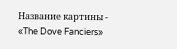Название картины - «The Dove Fanciers»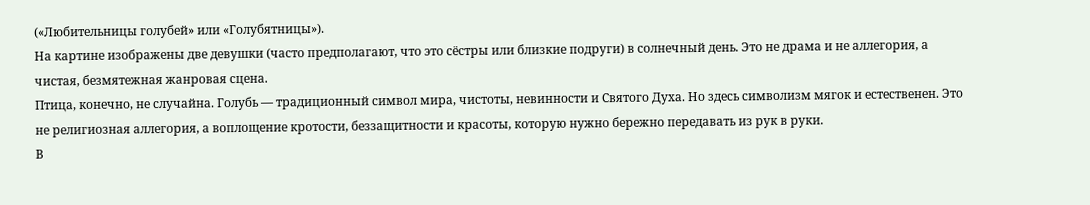(«Любительницы голубей» или «Голубятницы»).
На картине изображены две девушки (часто предполагают, что это сёстры или близкие подруги) в солнечный день. Это не драма и не аллегория, а чистая, безмятежная жанровая сцена.
Птица, конечно, не случайна. Голубь — традиционный символ мира, чистоты, невинности и Святого Духа. Но здесь символизм мягок и естественен. Это не религиозная аллегория, а воплощение кротости, беззащитности и красоты, которую нужно бережно передавать из рук в руки.
В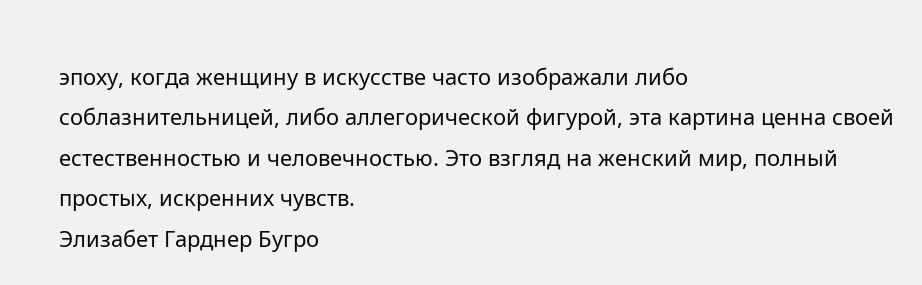эпоху, когда женщину в искусстве часто изображали либо соблазнительницей, либо аллегорической фигурой, эта картина ценна своей естественностью и человечностью. Это взгляд на женский мир, полный простых, искренних чувств.
Элизабет Гарднер Бугро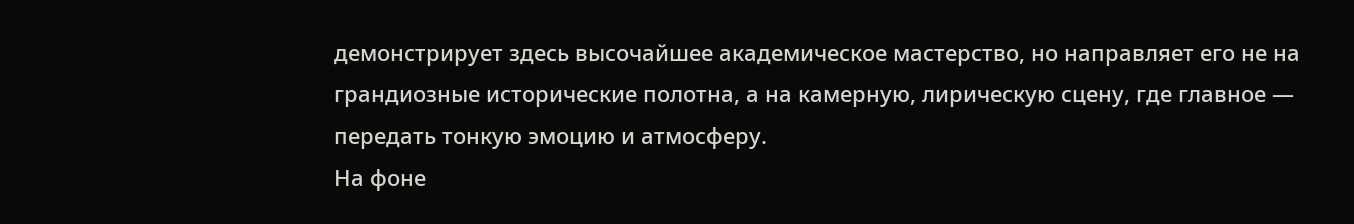демонстрирует здесь высочайшее академическое мастерство, но направляет его не на грандиозные исторические полотна, а на камерную, лирическую сцену, где главное — передать тонкую эмоцию и атмосферу.
На фоне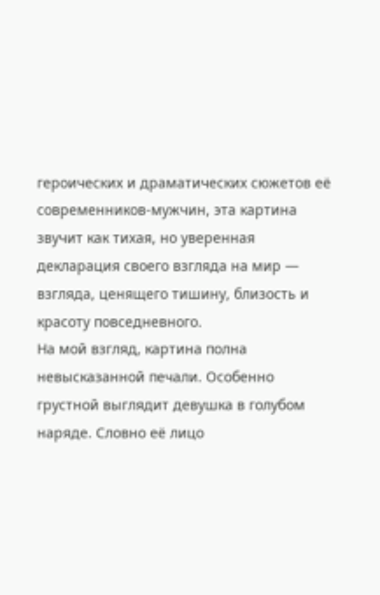героических и драматических сюжетов её современников-мужчин, эта картина звучит как тихая, но уверенная декларация своего взгляда на мир — взгляда, ценящего тишину, близость и красоту повседневного.
На мой взгляд, картина полна невысказанной печали. Особенно грустной выглядит девушка в голубом наряде. Словно её лицо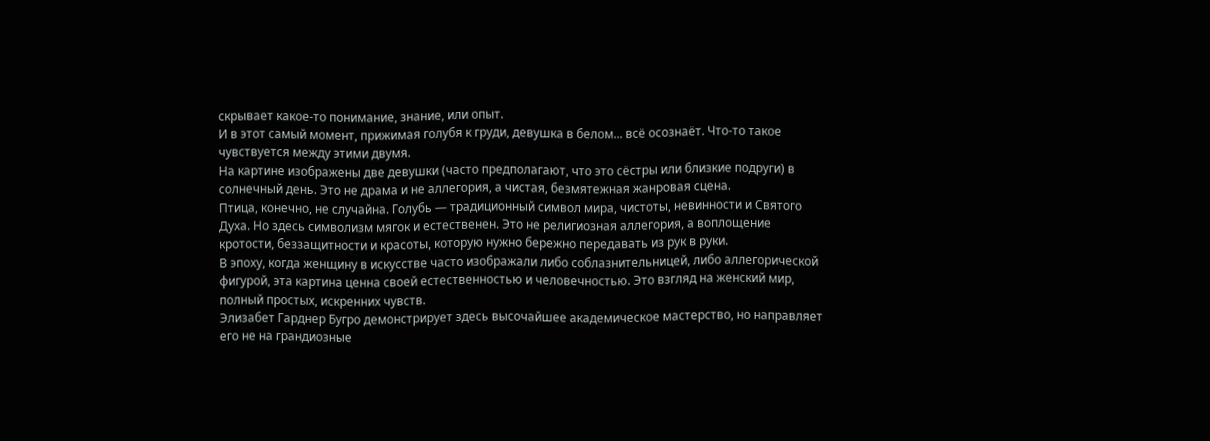скрывает какое-то понимание, знание, или опыт.
И в этот самый момент, прижимая голубя к груди, девушка в белом... всё осознаёт. Что-то такое чувствуется между этими двумя.
На картине изображены две девушки (часто предполагают, что это сёстры или близкие подруги) в солнечный день. Это не драма и не аллегория, а чистая, безмятежная жанровая сцена.
Птица, конечно, не случайна. Голубь — традиционный символ мира, чистоты, невинности и Святого Духа. Но здесь символизм мягок и естественен. Это не религиозная аллегория, а воплощение кротости, беззащитности и красоты, которую нужно бережно передавать из рук в руки.
В эпоху, когда женщину в искусстве часто изображали либо соблазнительницей, либо аллегорической фигурой, эта картина ценна своей естественностью и человечностью. Это взгляд на женский мир, полный простых, искренних чувств.
Элизабет Гарднер Бугро демонстрирует здесь высочайшее академическое мастерство, но направляет его не на грандиозные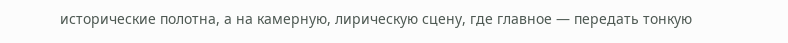исторические полотна, а на камерную, лирическую сцену, где главное — передать тонкую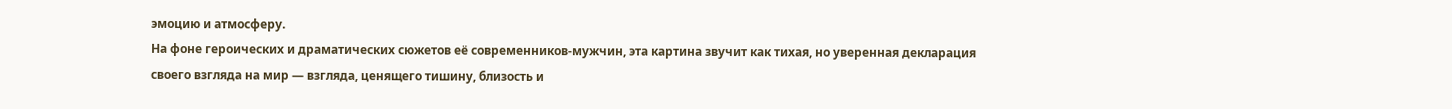эмоцию и атмосферу.
На фоне героических и драматических сюжетов её современников-мужчин, эта картина звучит как тихая, но уверенная декларация своего взгляда на мир — взгляда, ценящего тишину, близость и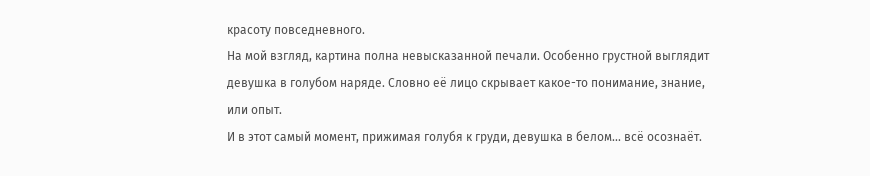красоту повседневного.
На мой взгляд, картина полна невысказанной печали. Особенно грустной выглядит девушка в голубом наряде. Словно её лицо скрывает какое-то понимание, знание, или опыт.
И в этот самый момент, прижимая голубя к груди, девушка в белом... всё осознаёт.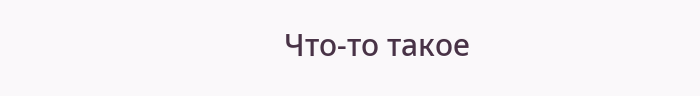Что-то такое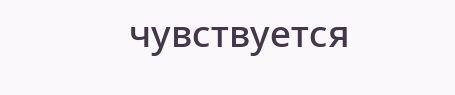чувствуется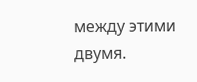между этими двумя.